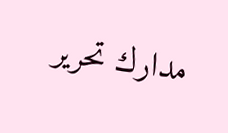مدارك تحرير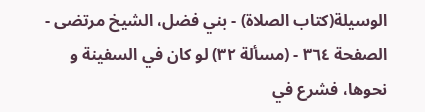الوسيلة(كتاب الصلاة) - بني فضل، الشيخ مرتضى - الصفحة ٣٦٤ - (مسألة ٣٢) لو كان في السفينة و نحوها، فشرع في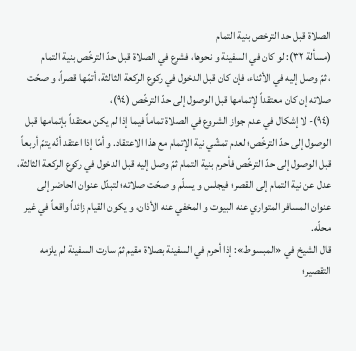الصلاة قبل حد الترخص بنية التمام
(مسألة ٣٢): لو كان في السفينة و نحوها، فشرع في الصلاة قبل حدّ الترخّص بنية التمام
، ثمّ وصل إليه في الأثناء، فإن كان قبل الدخول في ركوع الركعة الثالثة، أتمّها قصراً، و صحّت صلاته إن كان معتقداً لإتمامها قبل الوصول إلى حدّ الترخّص (٩٤)،
(٩٤)- لا إشكال في عدم جواز الشروع في الصلاة تماماً فيما إذا لم يكن معتقداً بإتمامها قبل الوصول إلى حدّ الترخّص؛ لعدم تمشّي نية الإتمام مع هذا الاعتقاد. و أمّا إذا اعتقد أنّه يتمّ أربعاً قبل الوصول إلى حدّ الترخّص فأحرم بنية التمام ثمّ وصل إليه قبل الدخول في ركوع الركعة الثالثة، عدل عن نية التمام إلى القصر؛ فيجلس و يسلّم و صحّت صلاته؛ لتبدّل عنوان الحاضر إلى عنوان المسافر المتواري عنه البيوت و المخفي عنه الأذان، و يكون القيام زائداً واقعاً في غير محلّه.
قال الشيخ في «المبسوط»: إذا أحرم في السفينة بصلاة مقيم ثمّ سارت السفينة لم يلزمه التقصير؛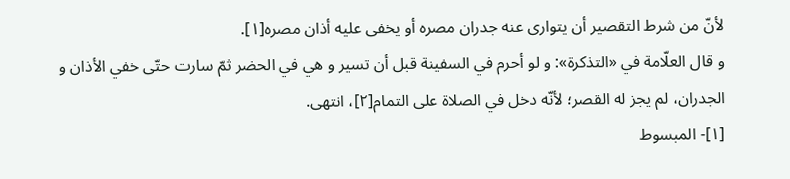لأنّ من شرط التقصير أن يتوارى عنه جدران مصره أو يخفى عليه أذان مصره[١].
و قال العلّامة في «التذكرة»: و لو أحرم في السفينة قبل أن تسير و هي في الحضر ثمّ سارت حتّى خفي الأذان و الجدران، لم يجز له القصر؛ لأنّه دخل في الصلاة على التمام[٢]، انتهى.
[١]- المبسوط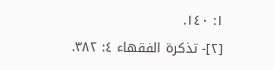١: ١٤٠.
[٢]- تذكرة الفقهاء ٤: ٣٨٢.